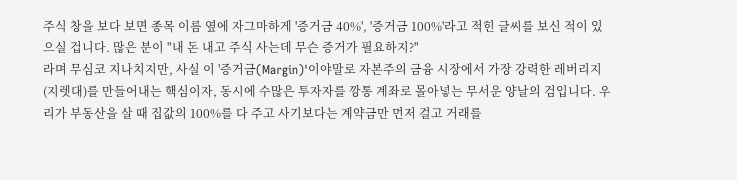주식 창을 보다 보면 종목 이름 옆에 자그마하게 '증거금 40%', '증거금 100%'라고 적힌 글씨를 보신 적이 있으실 겁니다. 많은 분이 "내 돈 내고 주식 사는데 무슨 증거가 필요하지?"
라며 무심코 지나치지만, 사실 이 '증거금(Margin)'이야말로 자본주의 금융 시장에서 가장 강력한 레버리지(지렛대)를 만들어내는 핵심이자, 동시에 수많은 투자자를 깡통 계좌로 몰아넣는 무서운 양날의 검입니다. 우리가 부동산을 살 때 집값의 100%를 다 주고 사기보다는 계약금만 먼저 걸고 거래를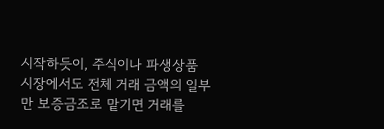시작하듯이, 주식이나 파생상품 시장에서도 전체 거래 금액의 일부만 보증금조로 맡기면 거래를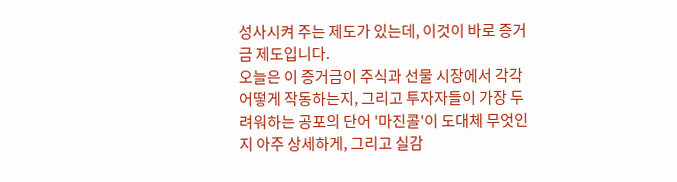성사시켜 주는 제도가 있는데, 이것이 바로 증거금 제도입니다.
오늘은 이 증거금이 주식과 선물 시장에서 각각 어떻게 작동하는지, 그리고 투자자들이 가장 두려워하는 공포의 단어 '마진콜'이 도대체 무엇인지 아주 상세하게, 그리고 실감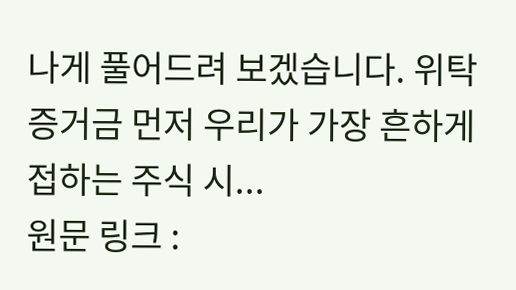나게 풀어드려 보겠습니다. 위탁 증거금 먼저 우리가 가장 흔하게 접하는 주식 시...
원문 링크 :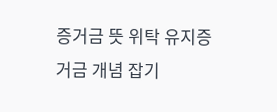증거금 뜻 위탁 유지증거금 개념 잡기